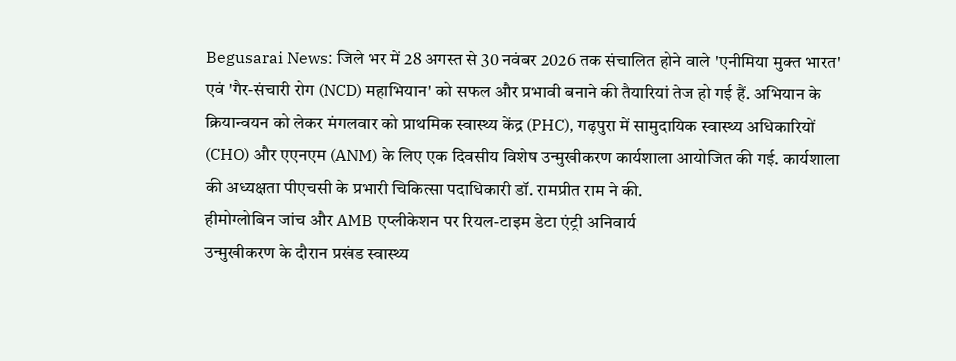Begusarai News: जिले भर में 28 अगस्त से 30 नवंबर 2026 तक संचालित होने वाले 'एनीमिया मुक्त भारत' एवं 'गैर-संचारी रोग (NCD) महाभियान' को सफल और प्रभावी बनाने की तैयारियां तेज हो गई हैं. अभियान के क्रियान्वयन को लेकर मंगलवार को प्राथमिक स्वास्थ्य केंद्र (PHC), गढ़पुरा में सामुदायिक स्वास्थ्य अधिकारियों (CHO) और एएनएम (ANM) के लिए एक दिवसीय विशेष उन्मुखीकरण कार्यशाला आयोजित की गई. कार्यशाला की अध्यक्षता पीएचसी के प्रभारी चिकित्सा पदाधिकारी डॉ. रामप्रीत राम ने की.
हीमोग्लोबिन जांच और AMB एप्लीकेशन पर रियल-टाइम डेटा एंट्री अनिवार्य
उन्मुखीकरण के दौरान प्रखंड स्वास्थ्य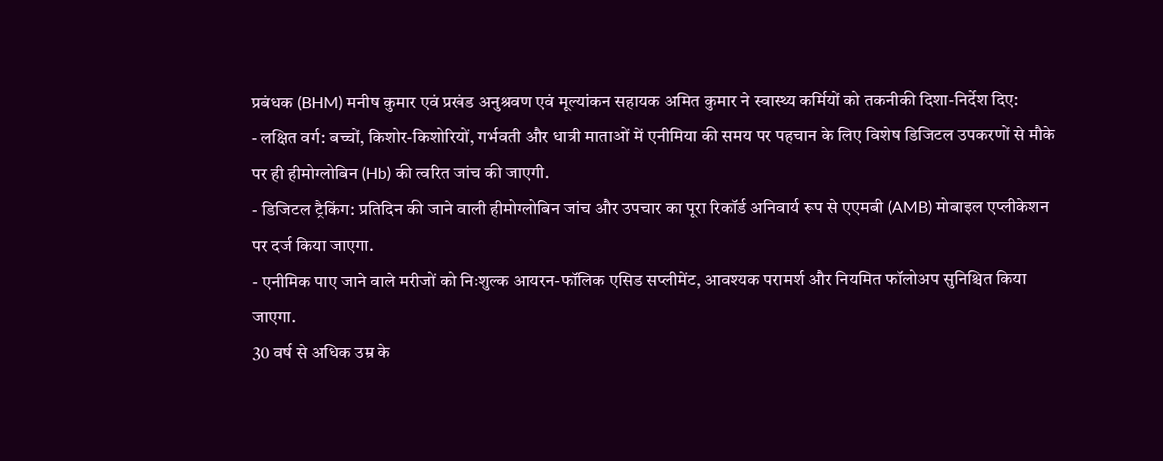प्रबंधक (BHM) मनीष कुमार एवं प्रखंड अनुश्रवण एवं मूल्यांकन सहायक अमित कुमार ने स्वास्थ्य कर्मियों को तकनीकी दिशा-निर्देश दिए:
- लक्षित वर्ग: बच्चों, किशोर-किशोरियों, गर्भवती और धात्री माताओं में एनीमिया की समय पर पहचान के लिए विशेष डिजिटल उपकरणों से मौके पर ही हीमोग्लोबिन (Hb) की त्वरित जांच की जाएगी.
- डिजिटल ट्रैकिंग: प्रतिदिन की जाने वाली हीमोग्लोबिन जांच और उपचार का पूरा रिकॉर्ड अनिवार्य रूप से एएमबी (AMB) मोबाइल एप्लीकेशन पर दर्ज किया जाएगा.
- एनीमिक पाए जाने वाले मरीजों को निःशुल्क आयरन-फॉलिक एसिड सप्लीमेंट, आवश्यक परामर्श और नियमित फॉलोअप सुनिश्चित किया जाएगा.
30 वर्ष से अधिक उम्र के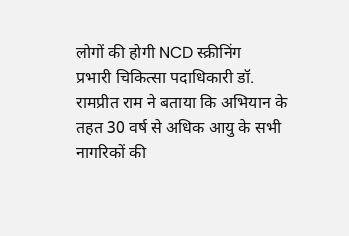लोगों की होगी NCD स्क्रीनिंग
प्रभारी चिकित्सा पदाधिकारी डॉ. रामप्रीत राम ने बताया कि अभियान के तहत 30 वर्ष से अधिक आयु के सभी नागरिकों की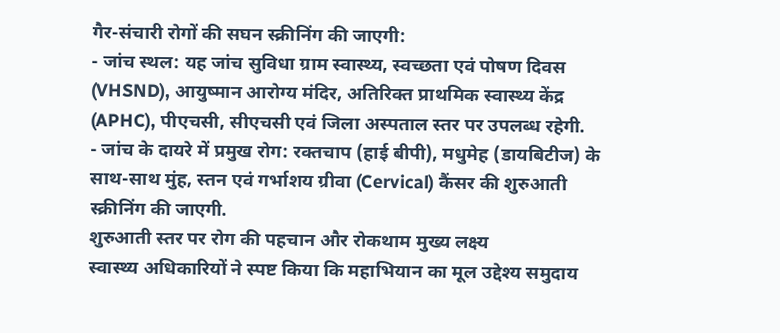गैर-संचारी रोगों की सघन स्क्रीनिंग की जाएगी:
- जांच स्थल: यह जांच सुविधा ग्राम स्वास्थ्य, स्वच्छता एवं पोषण दिवस (VHSND), आयुष्मान आरोग्य मंदिर, अतिरिक्त प्राथमिक स्वास्थ्य केंद्र (APHC), पीएचसी, सीएचसी एवं जिला अस्पताल स्तर पर उपलब्ध रहेगी.
- जांच के दायरे में प्रमुख रोग: रक्तचाप (हाई बीपी), मधुमेह (डायबिटीज) के साथ-साथ मुंह, स्तन एवं गर्भाशय ग्रीवा (Cervical) कैंसर की शुरुआती स्क्रीनिंग की जाएगी.
शुरुआती स्तर पर रोग की पहचान और रोकथाम मुख्य लक्ष्य
स्वास्थ्य अधिकारियों ने स्पष्ट किया कि महाभियान का मूल उद्देश्य समुदाय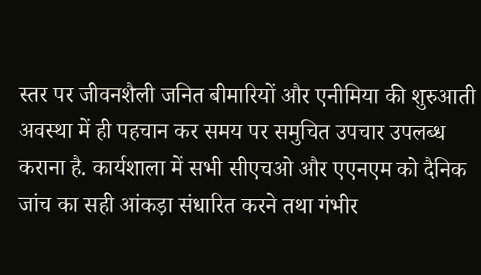स्तर पर जीवनशैली जनित बीमारियों और एनीमिया की शुरुआती अवस्था में ही पहचान कर समय पर समुचित उपचार उपलब्ध कराना है. कार्यशाला में सभी सीएचओ और एएनएम को दैनिक जांच का सही आंकड़ा संधारित करने तथा गंभीर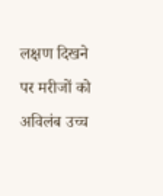लक्षण दिखने पर मरीजों को अविलंब उच्च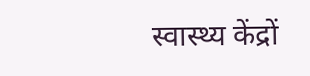स्वास्थ्य केंद्रों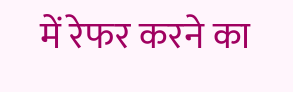में रेफर करने का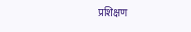प्रशिक्षण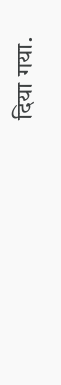दिया गया.